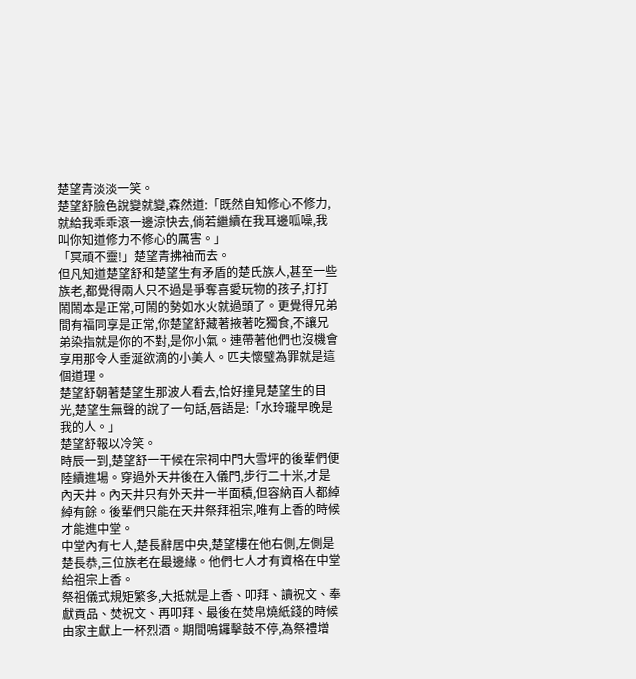楚望青淡淡一笑。
楚望舒臉色說變就變,森然道:「既然自知修心不修力,就給我乖乖滾一邊涼快去,倘若繼續在我耳邊呱噪,我叫你知道修力不修心的厲害。」
「冥頑不靈!」楚望青拂袖而去。
但凡知道楚望舒和楚望生有矛盾的楚氏族人,甚至一些族老,都覺得兩人只不過是爭奪喜愛玩物的孩子,打打鬧鬧本是正常,可鬧的勢如水火就過頭了。更覺得兄弟間有福同享是正常,你楚望舒藏著掖著吃獨食,不讓兄弟染指就是你的不對,是你小氣。連帶著他們也沒機會享用那令人垂涎欲滴的小美人。匹夫懷璧為罪就是這個道理。
楚望舒朝著楚望生那波人看去,恰好撞見楚望生的目光,楚望生無聲的說了一句話,唇語是:「水玲瓏早晚是我的人。」
楚望舒報以冷笑。
時辰一到,楚望舒一干候在宗祠中門大雪坪的後輩們便陸續進場。穿過外天井後在入儀門,步行二十米,才是內天井。內天井只有外天井一半面積,但容納百人都綽綽有餘。後輩們只能在天井祭拜祖宗,唯有上香的時候才能進中堂。
中堂內有七人,楚長辭居中央,楚望樓在他右側,左側是楚長恭,三位族老在最邊緣。他們七人才有資格在中堂給祖宗上香。
祭祖儀式規矩繁多,大抵就是上香、叩拜、讀祝文、奉獻貢品、焚祝文、再叩拜、最後在焚帛燒紙錢的時候由家主獻上一杯烈酒。期間鳴鑼擊鼓不停,為祭禮增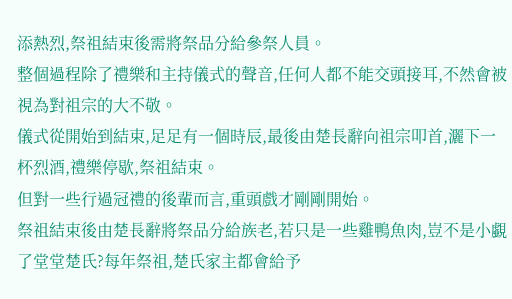添熱烈,祭祖結束後需將祭品分給參祭人員。
整個過程除了禮樂和主持儀式的聲音,任何人都不能交頭接耳,不然會被視為對祖宗的大不敬。
儀式從開始到結束,足足有一個時辰,最後由楚長辭向祖宗叩首,灑下一杯烈酒,禮樂停歇,祭祖結束。
但對一些行過冠禮的後輩而言,重頭戲才剛剛開始。
祭祖結束後由楚長辭將祭品分給族老,若只是一些雞鴨魚肉,豈不是小覷了堂堂楚氏?每年祭祖,楚氏家主都會給予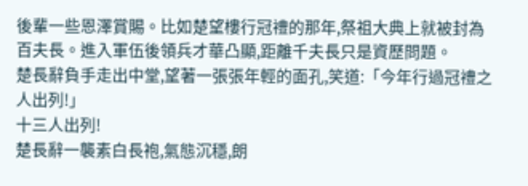後輩一些恩澤賞賜。比如楚望樓行冠禮的那年,祭祖大典上就被封為百夫長。進入軍伍後領兵才華凸顯,距離千夫長只是資歷問題。
楚長辭負手走出中堂,望著一張張年輕的面孔,笑道:「今年行過冠禮之人出列!」
十三人出列!
楚長辭一襲素白長袍,氣態沉穩,朗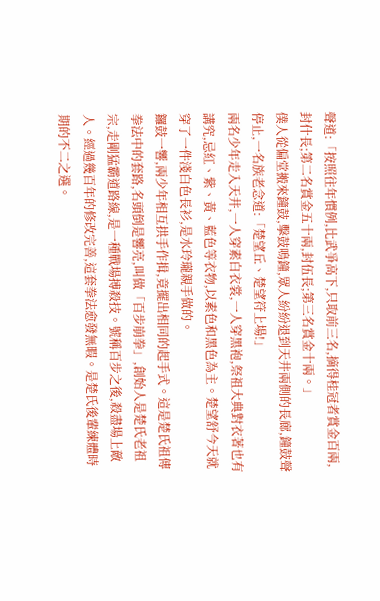聲道:「按照往年慣例,比武爭高下,只取前三名,摘得桂冠者賞金百兩,封什長;第二名賞金五十兩,封伍長;第三名賞金十兩。」
僕人從偏堂搬來鐘鼓,擊鼓鳴鐘,眾人紛紛退到天井兩側的長廊,鐘鼓聲停止,一名族老念道:「楚望丘、楚望符上場!」
兩名少年走入天井,一人穿素白衣裳,一人穿黑袍,祭祖大典對衣著也有講究,忌紅、紫、黃、藍色等衣物,以素色和黑色為主。楚望舒今天就穿了一件淺白色長衫,是水玲瓏親手做的。
鑼鼓一響,兩少年相互拱手作揖,竟擺出相同的起手式。這是楚氏祖傳拳法中的套路,名頭倒是響亮,叫做「百步崩拳」,創始人是楚氏老祖宗,走剛猛霸道路線,是一種戰場搏殺技。號稱百步之後,殺盡場上敵人。經過幾百年的修改完善,這套拳法愈發無暇。是楚氏後輩練體時期的不二之選。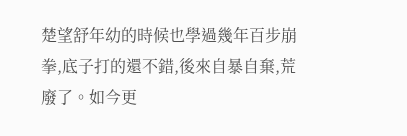楚望舒年幼的時候也學過幾年百步崩拳,底子打的還不錯,後來自暴自棄,荒廢了。如今更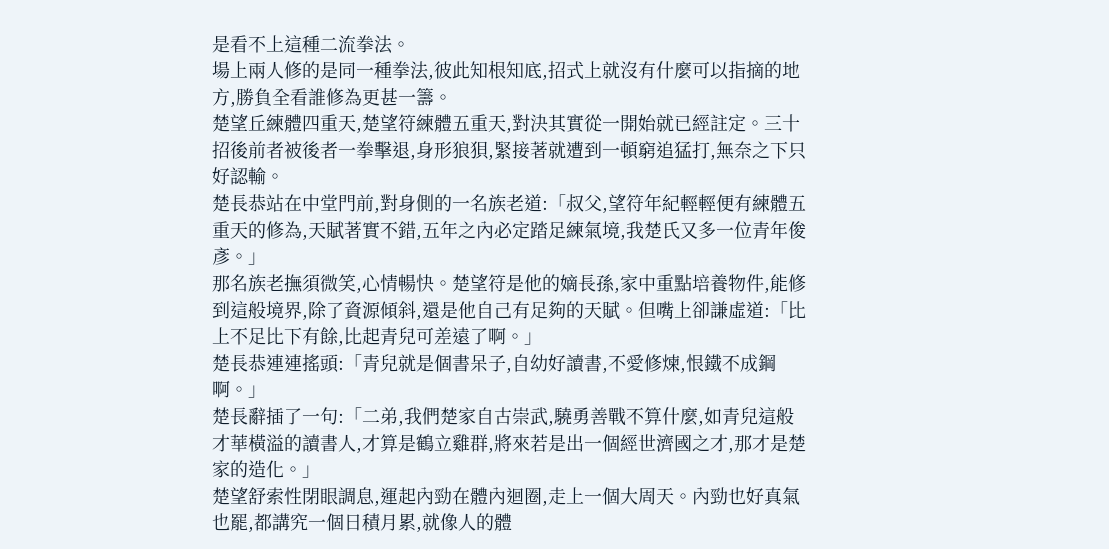是看不上這種二流拳法。
場上兩人修的是同一種拳法,彼此知根知底,招式上就沒有什麼可以指摘的地方,勝負全看誰修為更甚一籌。
楚望丘練體四重天,楚望符練體五重天,對決其實從一開始就已經註定。三十招後前者被後者一拳擊退,身形狼狽,緊接著就遭到一頓窮追猛打,無奈之下只好認輸。
楚長恭站在中堂門前,對身側的一名族老道:「叔父,望符年紀輕輕便有練體五重天的修為,天賦著實不錯,五年之內必定踏足練氣境,我楚氏又多一位青年俊彥。」
那名族老撫須微笑,心情暢快。楚望符是他的嫡長孫,家中重點培養物件,能修到這般境界,除了資源傾斜,還是他自己有足夠的天賦。但嘴上卻謙虛道:「比上不足比下有餘,比起青兒可差遠了啊。」
楚長恭連連搖頭:「青兒就是個書呆子,自幼好讀書,不愛修煉,恨鐵不成鋼啊。」
楚長辭插了一句:「二弟,我們楚家自古崇武,驍勇善戰不算什麼,如青兒這般才華橫溢的讀書人,才算是鶴立雞群,將來若是出一個經世濟國之才,那才是楚家的造化。」
楚望舒索性閉眼調息,運起內勁在體內迴圈,走上一個大周天。內勁也好真氣也罷,都講究一個日積月累,就像人的體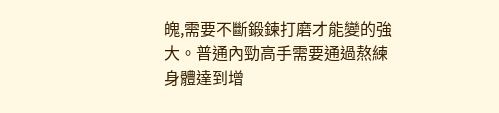魄,需要不斷鍛鍊打磨才能變的強大。普通內勁高手需要通過熬練身體達到增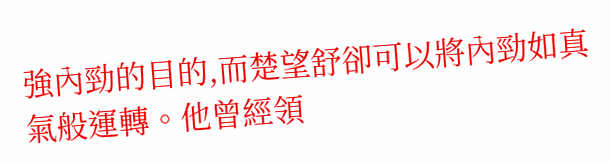強內勁的目的,而楚望舒卻可以將內勁如真氣般運轉。他曾經領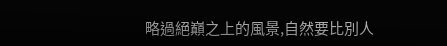略過絕巔之上的風景,自然要比別人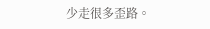少走很多歪路。